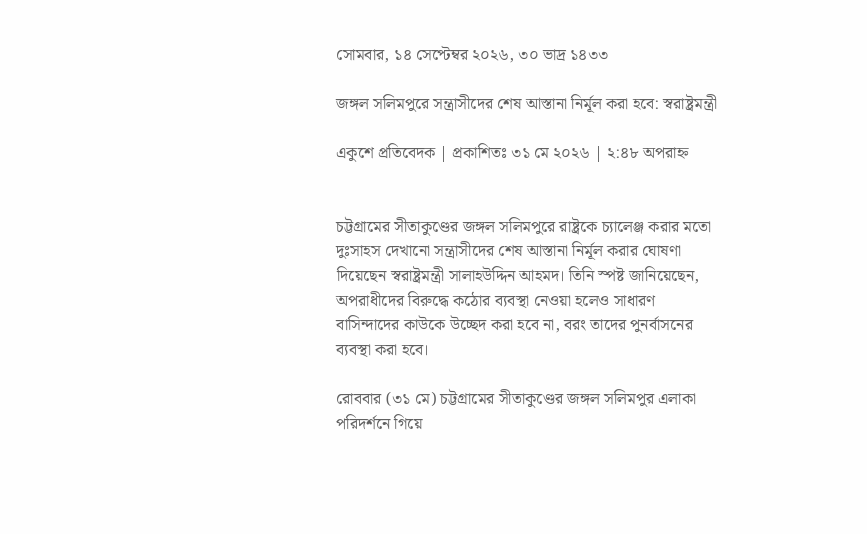সোমবার, ১৪ সেপ্টেম্বর ২০২৬, ৩০ ভাদ্র ১৪৩৩

জঙ্গল সলিমপুরে সন্ত্রাসীদের শেষ আস্তানা নির্মূল করা হবে: স্বরাষ্ট্রমন্ত্রী

একুশে প্রতিবেদক | প্রকাশিতঃ ৩১ মে ২০২৬ | ২:৪৮ অপরাহ্ন


চট্টগ্রামের সীতাকুণ্ডের জঙ্গল সলিমপুরে রাষ্ট্রকে চ্যালেঞ্জ করার মতো দুঃসাহস দেখানো সন্ত্রাসীদের শেষ আস্তানা নির্মূল করার ঘোষণা দিয়েছেন স্বরাষ্ট্রমন্ত্রী সালাহউদ্দিন আহমদ। তিনি স্পষ্ট জানিয়েছেন, অপরাধীদের বিরুদ্ধে কঠোর ব্যবস্থা নেওয়া হলেও সাধারণ বাসিন্দাদের কাউকে উচ্ছেদ করা হবে না, বরং তাদের পুনর্বাসনের ব্যবস্থা করা হবে।

রোববার (৩১ মে) চট্টগ্রামের সীতাকুণ্ডের জঙ্গল সলিমপুর এলাকা পরিদর্শনে গিয়ে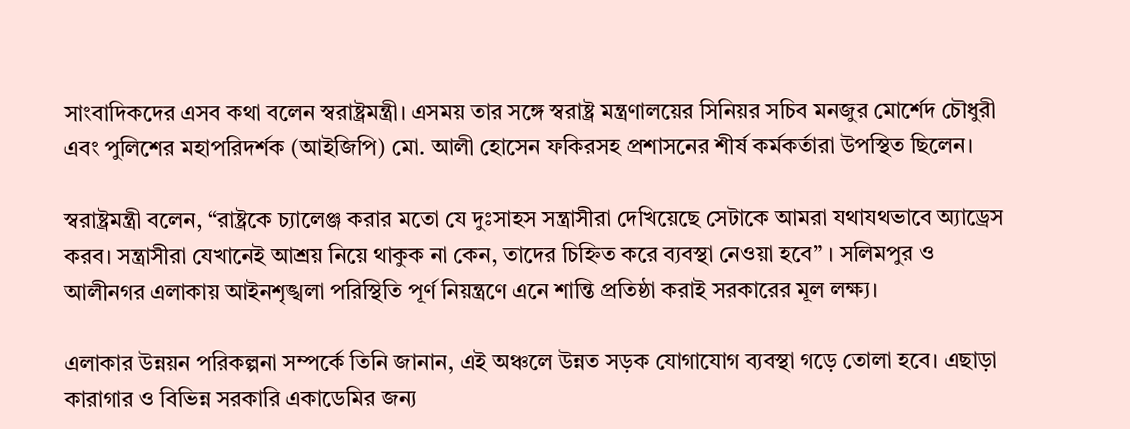সাংবাদিকদের এসব কথা বলেন স্বরাষ্ট্রমন্ত্রী। এসময় তার সঙ্গে স্বরাষ্ট্র মন্ত্রণালয়ের সিনিয়র সচিব মনজুর মোর্শেদ চৌধুরী এবং পুলিশের মহাপরিদর্শক (আইজিপি) মো. আলী হোসেন ফকিরসহ প্রশাসনের শীর্ষ কর্মকর্তারা উপস্থিত ছিলেন।

স্বরাষ্ট্রমন্ত্রী বলেন, “রাষ্ট্রকে চ্যালেঞ্জ করার মতো যে দুঃসাহস সন্ত্রাসীরা দেখিয়েছে সেটাকে আমরা যথাযথভাবে অ্যাড্রেস করব। সন্ত্রাসীরা যেখানেই আশ্রয় নিয়ে থাকুক না কেন, তাদের চিহ্নিত করে ব্যবস্থা নেওয়া হবে” । সলিমপুর ও আলীনগর এলাকায় আইনশৃঙ্খলা পরিস্থিতি পূর্ণ নিয়ন্ত্রণে এনে শান্তি প্রতিষ্ঠা করাই সরকারের মূল লক্ষ্য।

এলাকার উন্নয়ন পরিকল্পনা সম্পর্কে তিনি জানান, এই অঞ্চলে উন্নত সড়ক যোগাযোগ ব্যবস্থা গড়ে তোলা হবে। এছাড়া কারাগার ও বিভিন্ন সরকারি একাডেমির জন্য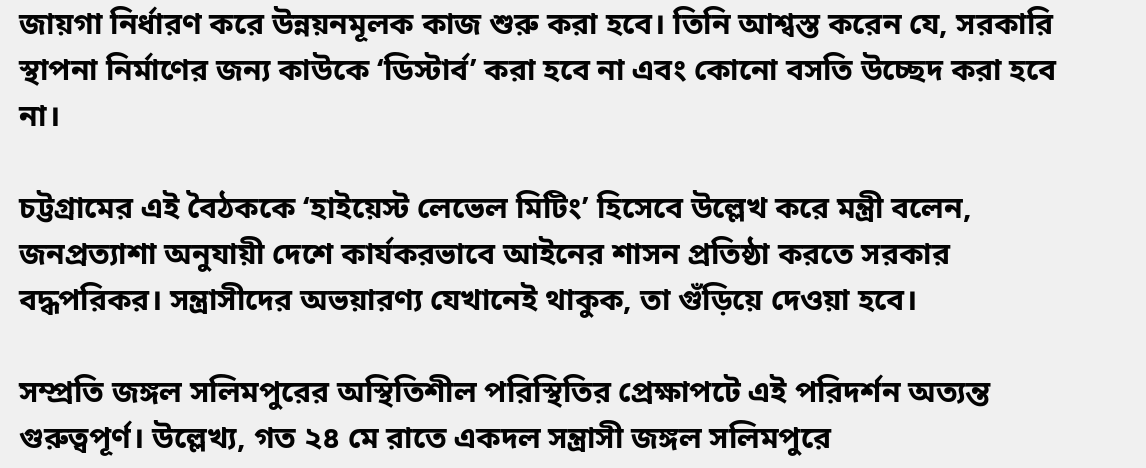জায়গা নির্ধারণ করে উন্নয়নমূলক কাজ শুরু করা হবে। তিনি আশ্বস্ত করেন যে, সরকারি স্থাপনা নির্মাণের জন্য কাউকে ‘ডিস্টার্ব’ করা হবে না এবং কোনো বসতি উচ্ছেদ করা হবে না।

চট্টগ্রামের এই বৈঠককে ‘হাইয়েস্ট লেভেল মিটিং’ হিসেবে উল্লেখ করে মন্ত্রী বলেন, জনপ্রত্যাশা অনুযায়ী দেশে কার্যকরভাবে আইনের শাসন প্রতিষ্ঠা করতে সরকার বদ্ধপরিকর। সন্ত্রাসীদের অভয়ারণ্য যেখানেই থাকুক, তা গুঁড়িয়ে দেওয়া হবে।

সম্প্রতি জঙ্গল সলিমপুরের অস্থিতিশীল পরিস্থিতির প্রেক্ষাপটে এই পরিদর্শন অত্যন্ত গুরুত্বপূর্ণ। উল্লেখ্য, গত ২৪ মে রাতে একদল সন্ত্রাসী জঙ্গল সলিমপুরে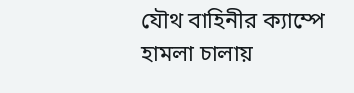যৌথ বাহিনীর ক্যাম্পে হামলা চালায়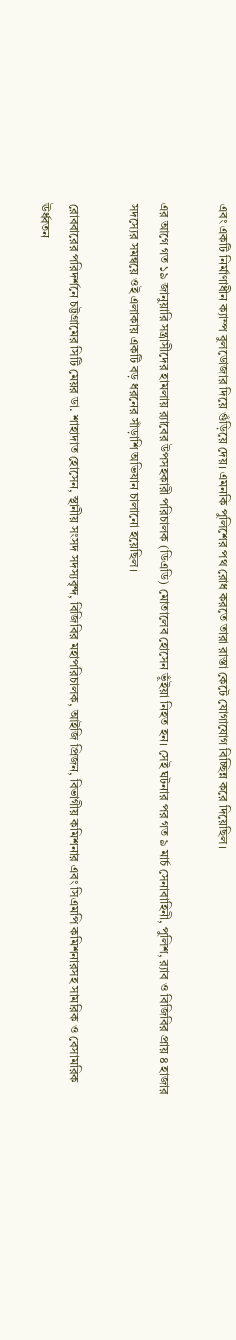এবং একটি নির্মাণাধীন ক্যাম্প বুলডোজার দিয়ে গুঁড়িয়ে দেয়। এমনকি পুলিশের পথ রোধ করতে তারা রাস্তা কেটে যোগাযোগ বিচ্ছিন্ন করে দিয়েছিল।

এর আগে গত ১৯ জানুয়ারি সন্ত্রাসীদের হামলায় র‍্যাবের উপসহকারী পরিচালক (ডিএডি) মোতালেব হোসেন ভূঁইয়া নিহত হন। সেই ঘটনার পর গত ৯ মার্চ সেনাবাহিনী, পুলিশ, র‍্যাব ও বিজিবির প্রায় ৪ হাজার সদস্যের সমন্বয়ে ওই এলাকায় একটি বড় ধরনের সাঁড়াশি অভিযান চালানো হয়েছিল।

রোববারের পরিদর্শনে চট্টগ্রামের সিটি মেয়র ডা. শাহাদাত হোসেন, স্থানীয় সংসদ সদস্যবৃন্দ, বিজিবির মহাপরিচালক, আইজি প্রিজন, বিভাগীয় কমিশনার এবং সিএমপি কমিশনারসহ সামরিক ও বেসামরিক ঊর্ধ্বতন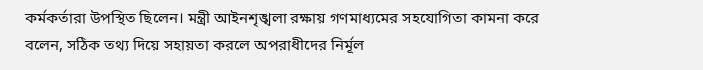কর্মকর্তারা উপস্থিত ছিলেন। মন্ত্রী আইনশৃঙ্খলা রক্ষায় গণমাধ্যমের সহযোগিতা কামনা করে বলেন, সঠিক তথ্য দিয়ে সহায়তা করলে অপরাধীদের নির্মূল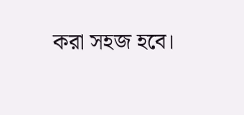করা সহজ হবে।